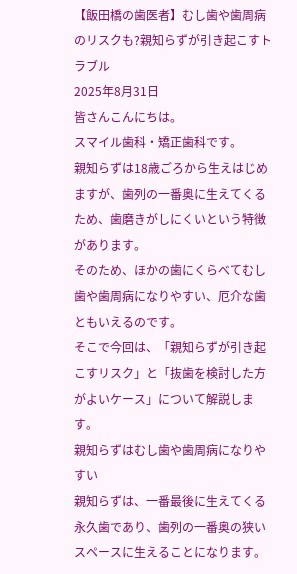【飯田橋の歯医者】むし歯や歯周病のリスクも?親知らずが引き起こすトラブル
2025年8月31日
皆さんこんにちは。
スマイル歯科・矯正歯科です。
親知らずは18歳ごろから生えはじめますが、歯列の一番奥に生えてくるため、歯磨きがしにくいという特徴があります。
そのため、ほかの歯にくらべてむし歯や歯周病になりやすい、厄介な歯ともいえるのです。
そこで今回は、「親知らずが引き起こすリスク」と「抜歯を検討した方がよいケース」について解説します。
親知らずはむし歯や歯周病になりやすい
親知らずは、一番最後に生えてくる永久歯であり、歯列の一番奥の狭いスペースに生えることになります。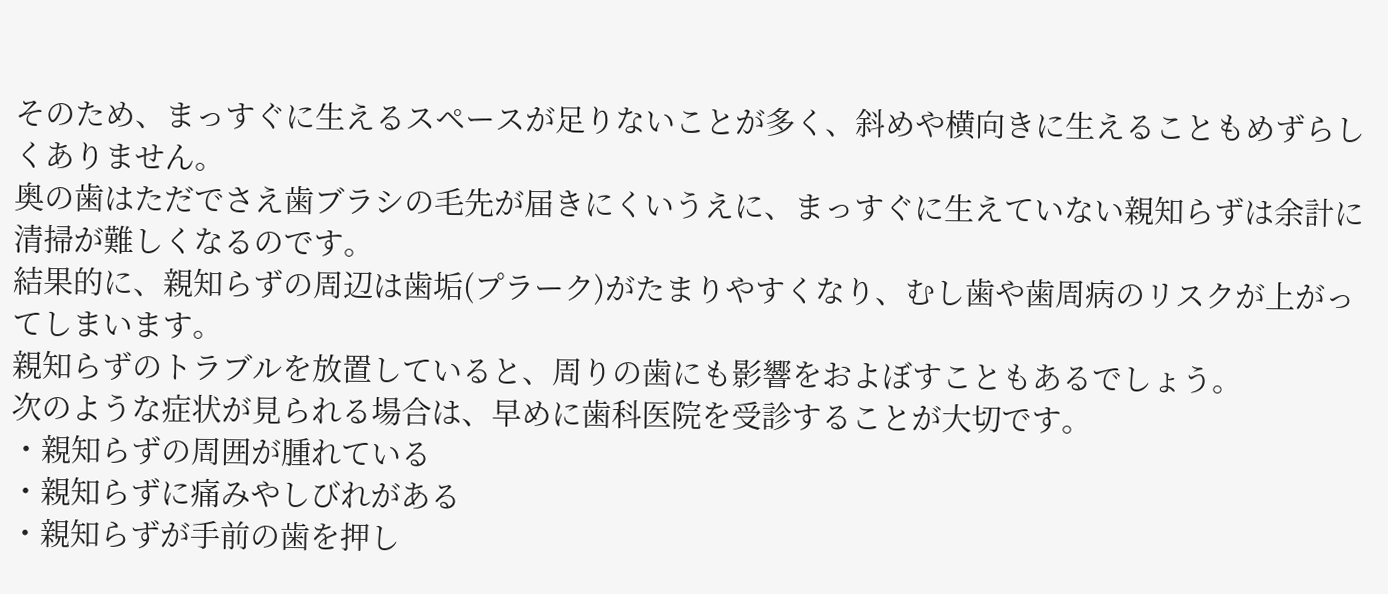そのため、まっすぐに生えるスペースが足りないことが多く、斜めや横向きに生えることもめずらしくありません。
奥の歯はただでさえ歯ブラシの毛先が届きにくいうえに、まっすぐに生えていない親知らずは余計に清掃が難しくなるのです。
結果的に、親知らずの周辺は歯垢(プラーク)がたまりやすくなり、むし歯や歯周病のリスクが上がってしまいます。
親知らずのトラブルを放置していると、周りの歯にも影響をおよぼすこともあるでしょう。
次のような症状が見られる場合は、早めに歯科医院を受診することが大切です。
・親知らずの周囲が腫れている
・親知らずに痛みやしびれがある
・親知らずが手前の歯を押し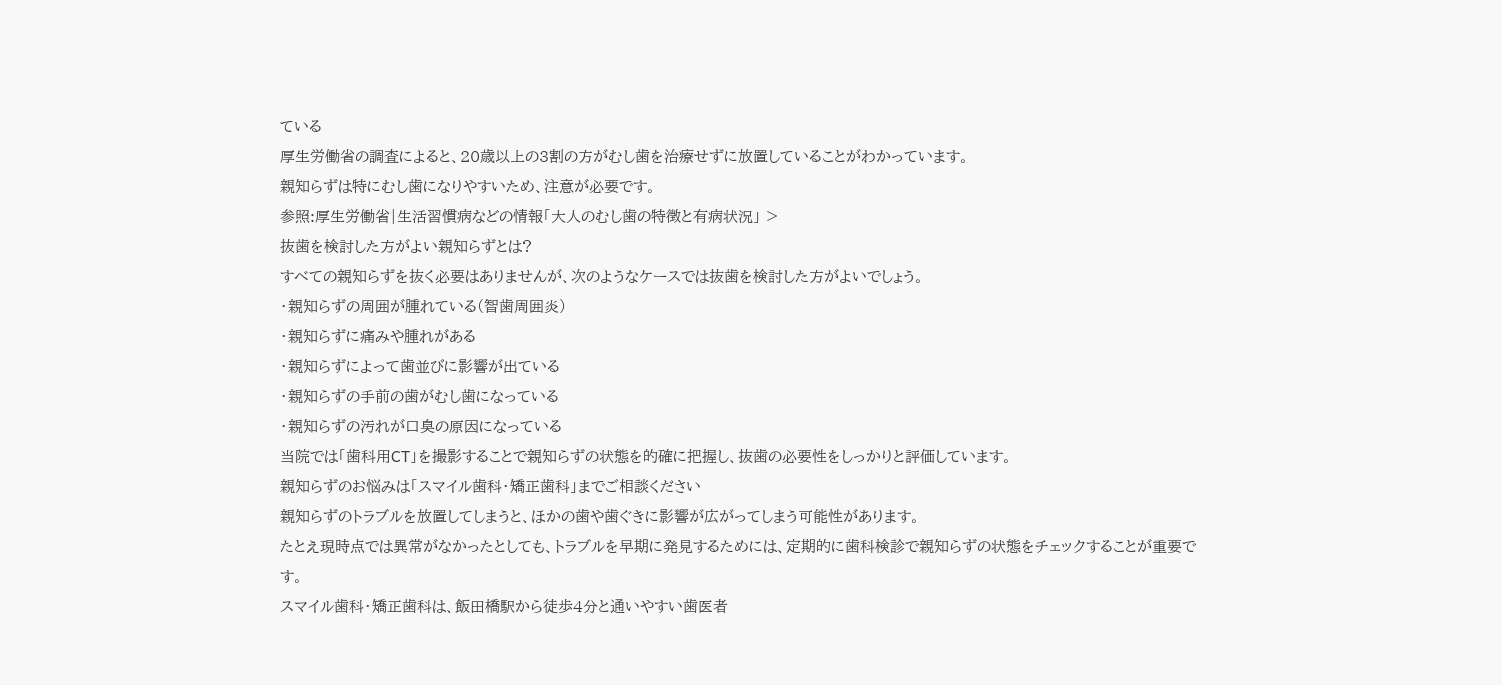ている
厚生労働省の調査によると、20歳以上の3割の方がむし歯を治療せずに放置していることがわかっています。
親知らずは特にむし歯になりやすいため、注意が必要です。
参照:厚生労働省|生活習慣病などの情報「大人のむし歯の特徴と有病状況」 >
抜歯を検討した方がよい親知らずとは?
すべての親知らずを抜く必要はありませんが、次のようなケースでは抜歯を検討した方がよいでしょう。
・親知らずの周囲が腫れている(智歯周囲炎)
・親知らずに痛みや腫れがある
・親知らずによって歯並びに影響が出ている
・親知らずの手前の歯がむし歯になっている
・親知らずの汚れが口臭の原因になっている
当院では「歯科用CT」を撮影することで親知らずの状態を的確に把握し、抜歯の必要性をしっかりと評価しています。
親知らずのお悩みは「スマイル歯科・矯正歯科」までご相談ください
親知らずのトラブルを放置してしまうと、ほかの歯や歯ぐきに影響が広がってしまう可能性があります。
たとえ現時点では異常がなかったとしても、トラブルを早期に発見するためには、定期的に歯科検診で親知らずの状態をチェックすることが重要です。
スマイル歯科・矯正歯科は、飯田橋駅から徒歩4分と通いやすい歯医者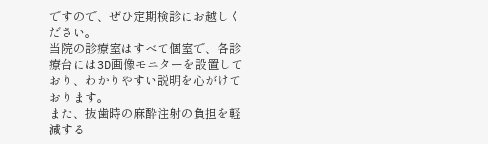ですので、ぜひ定期検診にお越しください。
当院の診療室はすべて個室で、各診療台には3D画像モニターを設置しており、わかりやすい説明を心がけております。
また、抜歯時の麻酔注射の負担を軽減する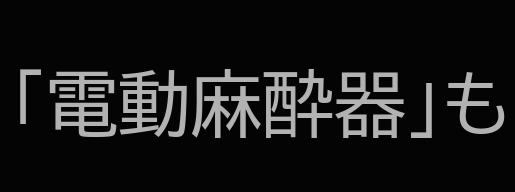「電動麻酔器」も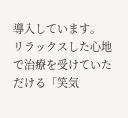導入しています。
リラックスした心地で治療を受けていただける「笑気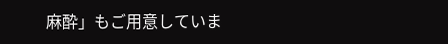麻酔」もご用意していま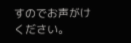すのでお声がけください。